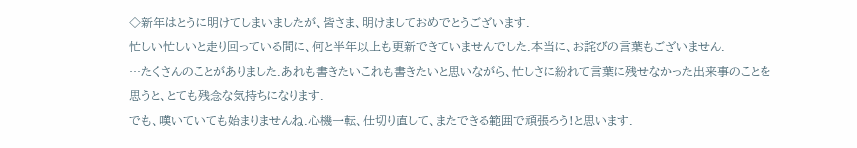◇新年はとうに明けてしまいましたが、皆さま、明けましておめでとうございます.
忙しい忙しいと走り回っている間に、何と半年以上も更新できていませんでした.本当に、お詫びの言葉もございません.
…たくさんのことがありました.あれも書きたいこれも書きたいと思いながら、忙しさに紛れて言葉に残せなかった出来事のことを思うと、とても残念な気持ちになります.
でも、嘆いていても始まりませんね.心機一転、仕切り直して、またできる範囲で頑張ろう!と思います.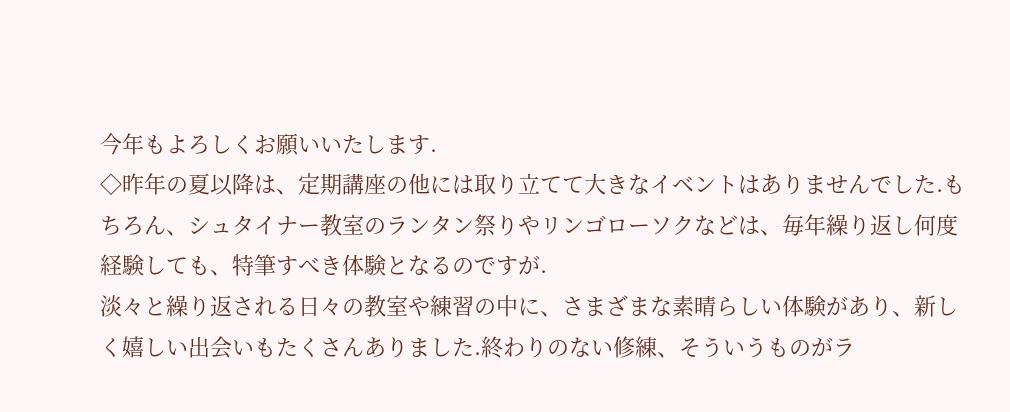今年もよろしくお願いいたします.
◇昨年の夏以降は、定期講座の他には取り立てて大きなイベントはありませんでした.もちろん、シュタイナー教室のランタン祭りやリンゴローソクなどは、毎年繰り返し何度経験しても、特筆すべき体験となるのですが.
淡々と繰り返される日々の教室や練習の中に、さまざまな素晴らしい体験があり、新しく嬉しい出会いもたくさんありました.終わりのない修練、そういうものがラ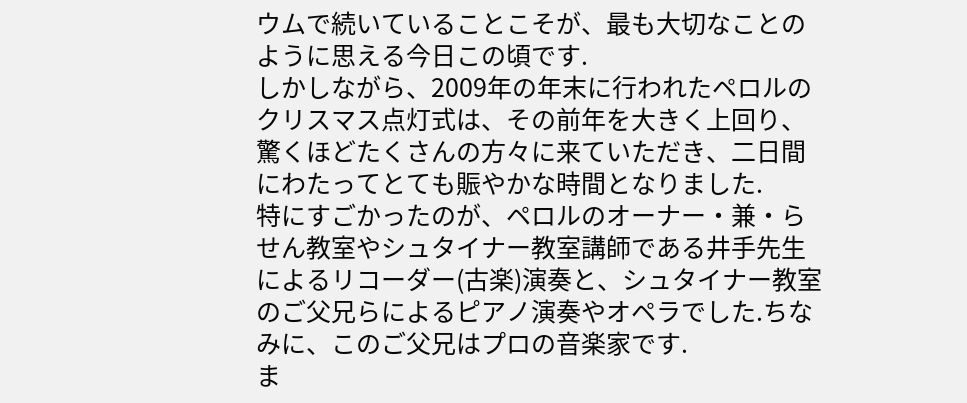ウムで続いていることこそが、最も大切なことのように思える今日この頃です.
しかしながら、2009年の年末に行われたペロルのクリスマス点灯式は、その前年を大きく上回り、驚くほどたくさんの方々に来ていただき、二日間にわたってとても賑やかな時間となりました.
特にすごかったのが、ペロルのオーナー・兼・らせん教室やシュタイナー教室講師である井手先生によるリコーダー(古楽)演奏と、シュタイナー教室のご父兄らによるピアノ演奏やオペラでした.ちなみに、このご父兄はプロの音楽家です.
ま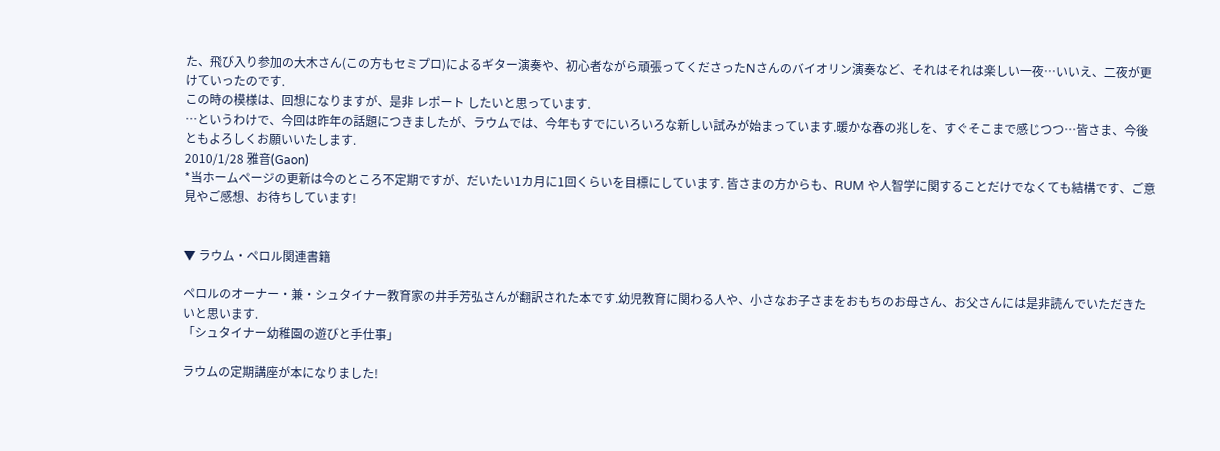た、飛び入り参加の大木さん(この方もセミプロ)によるギター演奏や、初心者ながら頑張ってくださったNさんのバイオリン演奏など、それはそれは楽しい一夜…いいえ、二夜が更けていったのです.
この時の模様は、回想になりますが、是非 レポート したいと思っています.
…というわけで、今回は昨年の話題につきましたが、ラウムでは、今年もすでにいろいろな新しい試みが始まっています.暖かな春の兆しを、すぐそこまで感じつつ…皆さま、今後ともよろしくお願いいたします.
2010/1/28 雅音(Gaon)
*当ホームページの更新は今のところ不定期ですが、だいたい1カ月に1回くらいを目標にしています. 皆さまの方からも、RUM や人智学に関することだけでなくても結構です、ご意見やご感想、お待ちしています!


▼ ラウム・ペロル関連書籍

ペロルのオーナー・兼・シュタイナー教育家の井手芳弘さんが翻訳された本です.幼児教育に関わる人や、小さなお子さまをおもちのお母さん、お父さんには是非読んでいただきたいと思います.
「シュタイナー幼稚園の遊びと手仕事」

ラウムの定期講座が本になりました!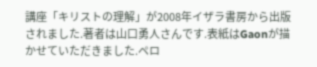講座「キリストの理解」が2008年イザラ書房から出版されました.著者は山口勇人さんです.表紙はGaonが描かせていただきました.ペロ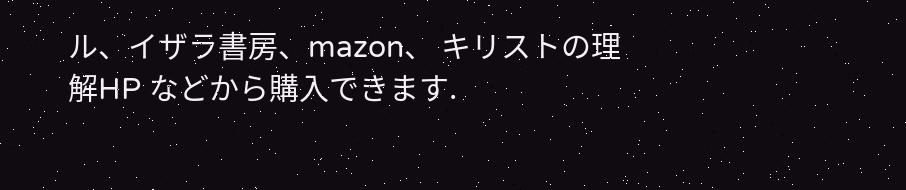ル、イザラ書房、mazon、 キリストの理解HP などから購入できます.